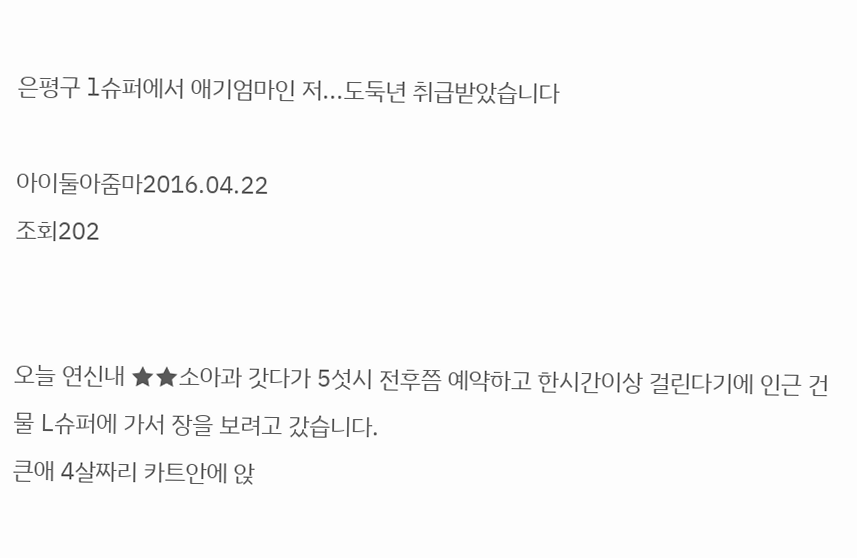은평구 l슈퍼에서 애기엄마인 저...도둑년 취급받았습니다

아이둘아줌마2016.04.22
조회202


오늘 연신내 ★★소아과 갓다가 5섯시 전후쯤 예약하고 한시간이상 걸린다기에 인근 건물 L슈퍼에 가서 장을 보려고 갔습니다.
큰애 4살짜리 카트안에 앉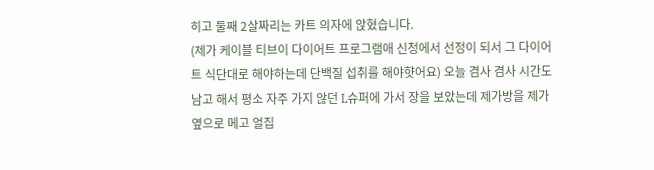히고 둘째 2살짜리는 카트 의자에 앉혔습니다.
(제가 케이블 티브이 다이어트 프로그램애 신청에서 선정이 되서 그 다이어트 식단대로 해야하는데 단백질 섭취를 해야햣어요) 오늘 겸사 겸사 시간도 남고 해서 평소 자주 가지 않던 L슈퍼에 가서 장을 보았는데 제가방을 제가 옆으로 메고 얼집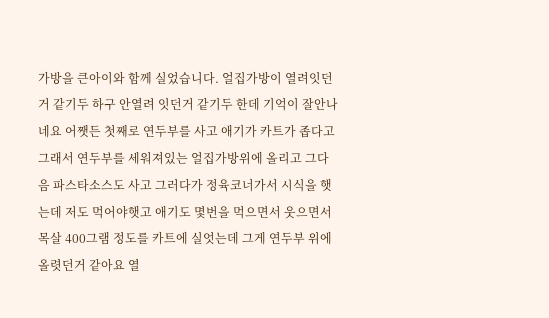가방을 큰아이와 함께 실었습니다. 얼집가방이 열려잇던거 같기두 하구 안열려 잇던거 같기두 한데 기억이 잘안나네요 어쨋든 첫째로 연두부를 사고 애기가 카트가 좁다고 그래서 연두부를 세워져있는 얼집가방위에 올리고 그다음 파스타소스도 사고 그러다가 정육코너가서 시식을 햇는데 저도 먹어야햇고 애기도 몇번을 먹으면서 웃으면서 목살 400그램 정도를 카트에 실엇는데 그게 연두부 위에 올렷던거 같아요 열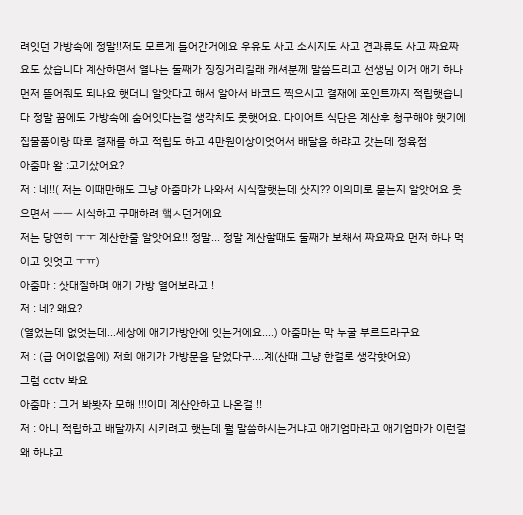려잇던 가방속에 정말!!저도 모르게 들어간거에요 우유도 사고 소시지도 사고 견과류도 사고 짜요짜요도 샀습니다 계산하면서 열나는 둘째가 징징거리길래 캐셔분께 말씀드리고 선생님 이거 애기 하나 먼저 뜯어줘도 되나요 햇더니 알앗다고 해서 알아서 바코드 찍으시고 결재에 포인트까지 적립햇습니다 정말 꿈에도 가방속에 숨어잇다는걸 생각치도 못햇어요. 다이어트 식단은 계산후 청구해야 햇기에 집물품이랑 따로 결재를 하고 적립도 하고 4만원이상이엇어서 배달을 하랴고 갓는데 정육점
아줌마 왈 :고기샀어요?
저 : 네!!( 저는 이때만해도 그냥 아줌마가 나와서 시식잘햇는데 삿지?? 이의미로 묻는지 알앗어요 웃으면서 ㅡㅡ 시식하고 구매하려 햌ㅅ던거에요
저는 당연히 ㅜㅜ 계산한줄 알앗어요!! 정말... 정말 계산할때도 둘째가 보채서 짜요짜요 먼저 하나 먹이고 잇엇고 ㅜㅠ)
아줌마 : 삿대질하며 애기 가방 열어보라고 !
저 : 네? 왜요?
(열었는데 없엇는데...세상에 애기가방안에 잇는거에요....) 아줌마는 막 누굴 부르드라구요
저 : (급 어이없음에) 저희 애기가 가방문을 닫었다구....계(산때 그냥 한걸로 생각햣어요)
그럼 cctv 봐요
아줌마 : 그거 봐봣자 모해 !!!이미 계산안하고 나온걸 !!
저 : 아니 적립하고 배달까지 시키려고 햇는데 뭘 말씀하시는거냐고 애기엄마라고 애기엄마가 이런걸 왜 하냐고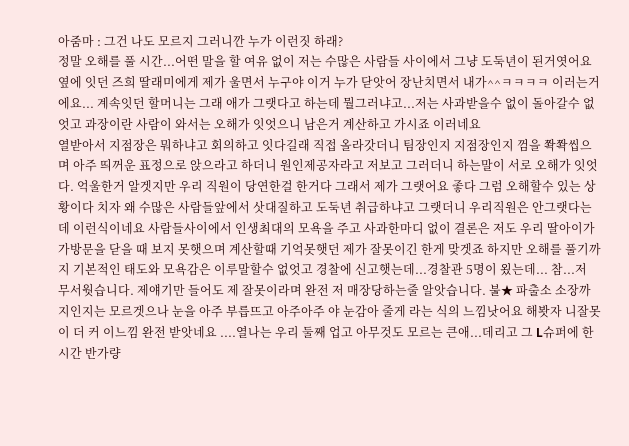아줌마 : 그건 나도 모르지 그러니깐 누가 이런짓 하래?
정말 오해를 풀 시간...어떤 말을 할 여유 없이 저는 수많은 사람들 사이에서 그냥 도둑년이 된거엿어요 옆에 잇던 즈희 딸래미에게 제가 울면서 누구야 이거 누가 닫앗어 장난치면서 내가^^ㅋㅋㅋㅋ 이러는거에요... 계속잇던 할머니는 그래 애가 그랫다고 하는데 뭘그러냐고...저는 사과받을수 없이 돌아갈수 없엇고 과장이란 사람이 와서는 오해가 잇엇으니 남은거 계산하고 가시죠 이러네요
열받아서 지점장은 뭐하냐고 회의하고 잇다길래 직접 올라갓더니 팀장인지 지점장인지 껌을 쫙쫙씹으며 아주 띄꺼운 표정으로 앉으라고 하더니 원인제공자라고 저보고 그러더니 하는말이 서로 오해가 잇엇다. 억울한거 알겟지만 우리 직원이 당연한걸 한거다 그래서 제가 그랫어요 좋다 그럼 오해할수 있는 상황이다 치자 왜 수많은 사람들앞에서 삿대질하고 도둑년 취급하냐고 그랫더니 우리직원은 안그랫다는데 이런식이네요 사람들사이에서 인생최대의 모욕을 주고 사과한마디 없이 결론은 저도 우리 딸아이가 가방문을 닫을 때 보지 못햇으며 계산할때 기억못햇던 제가 잘못이긴 한게 맞겟죠 하지만 오해를 풀기까지 기본적인 태도와 모욕감은 이루말할수 없엇고 경찰에 신고햇는데...경찰관 5명이 욌는데... 참...저 무서웟습니다. 제얘기만 들어도 제 잘못이라며 완전 저 매장당하는줄 알앗습니다. 불★ 파출소 소장까지인지는 모르겟으나 눈을 아주 부릅뜨고 아주아주 야 눈감아 줄게 라는 식의 느낌낫어요 해봣자 니잘못이 더 커 이느낌 완전 받앗네요 ....열나는 우리 둘째 업고 아무것도 모르는 큰애...데리고 그 L슈퍼에 한시간 반가량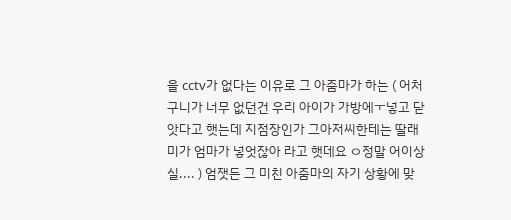을 cctv가 없다는 이유로 그 아줌마가 하는 ( 어처구니가 너무 없던건 우리 아이가 가방에ㅜ넣고 닫앗다고 햇는데 지점장인가 그아저씨한테는 딸래미가 엄마가 넣엇잖아 라고 햇데요 ㅇ정말 어이상실.... ) 엄잿든 그 미친 아줌마의 자기 상황에 맞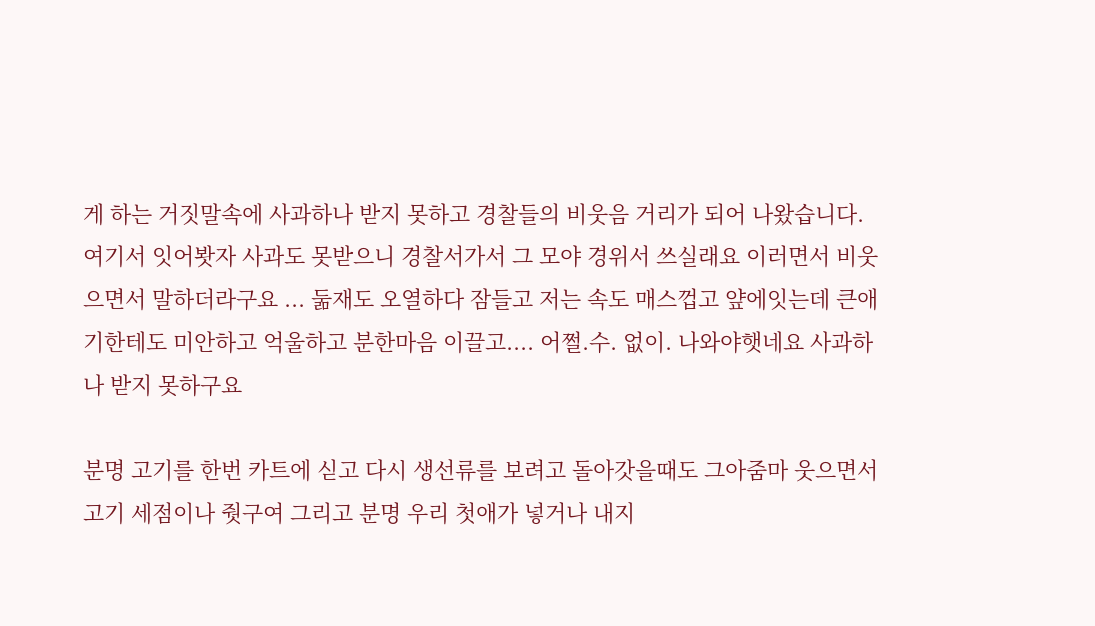게 하는 거짓말속에 사과하나 받지 못하고 경찰들의 비웃음 거리가 되어 나왔습니다. 여기서 잇어봣자 사과도 못받으니 경찰서가서 그 모야 경위서 쓰실래요 이러면서 비웃으면서 말하더라구요 ... 둚재도 오열하다 잠들고 저는 속도 매스껍고 얖에잇는데 큰애기한테도 미안하고 억울하고 분한마음 이끌고.... 어쩔.수. 없이. 나와야햇네요 사과하나 받지 못하구요

분명 고기를 한번 카트에 싣고 다시 생선류를 보려고 돌아갓을때도 그아줌마 웃으면서 고기 세점이나 줫구여 그리고 분명 우리 첫애가 넣거나 내지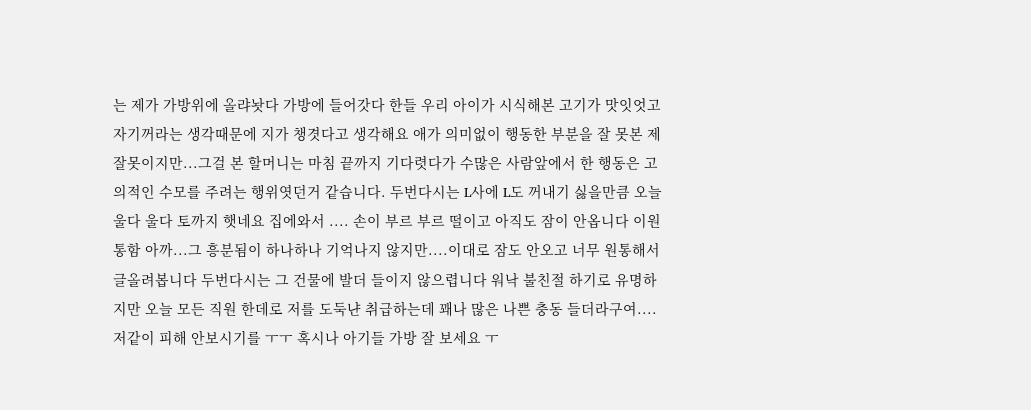는 제가 가방위에 올랴놧다 가방에 들어갓다 한들 우리 아이가 시식해본 고기가 맛잇엇고 자기꺼라는 생각때문에 지가 챙겻다고 생각해요 애가 의미없이 행동한 부분을 잘 못본 제 잘못이지만...그걸 본 할머니는 마침 끝까지 기다렷다가 수많은 사람앞에서 한 행동은 고의적인 수모를 주려는 행위엿던거 같습니다. 두번다시는 L사에 L도 꺼내기 싫을만큼 오늘 울다 울다 토까지 햇네요 집에와서 .... 손이 부르 부르 떨이고 아직도 잠이 안옵니다 이원통함 아까...그 흥분됨이 하나하나 기억나지 않지만....이대로 잠도 안오고 너무 원통해서 글올려봅니다 두번다시는 그 건물에 발더 들이지 않으렵니다 워낙 불친절 하기로 유명하지만 오늘 모든 직원 한데로 저를 도둑냔 취급하는데 꽤나 많은 나쁜 충동 들더라구여....저같이 피해 안보시기를 ㅜㅜ 혹시나 아기들 가방 잘 보세요 ㅜ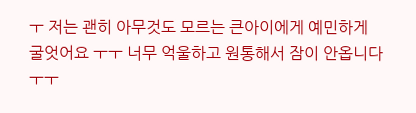ㅜ 저는 괜히 아무것도 모르는 큰아이에게 예민하게 굴엇어요 ㅜㅜ 너무 억울하고 원통해서 잠이 안옵니다 ㅜㅜ